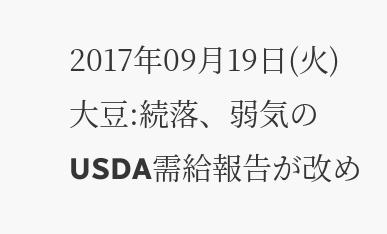2017年09月19日(火)
大豆:続落、弱気のUSDA需給報告が改め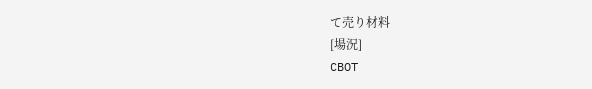て売り材料
[場況]
CBOT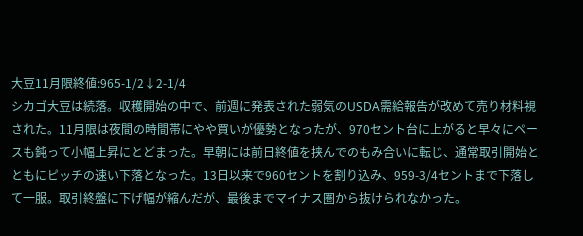大豆11月限終値:965-1/2↓2-1/4
シカゴ大豆は続落。収穫開始の中で、前週に発表された弱気のUSDA需給報告が改めて売り材料視された。11月限は夜間の時間帯にやや買いが優勢となったが、970セント台に上がると早々にペースも鈍って小幅上昇にとどまった。早朝には前日終値を挟んでのもみ合いに転じ、通常取引開始とともにピッチの速い下落となった。13日以来で960セントを割り込み、959-3/4セントまで下落して一服。取引終盤に下げ幅が縮んだが、最後までマイナス圏から抜けられなかった。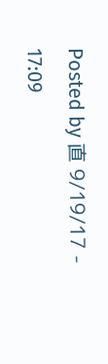Posted by 直 9/19/17 - 17:09